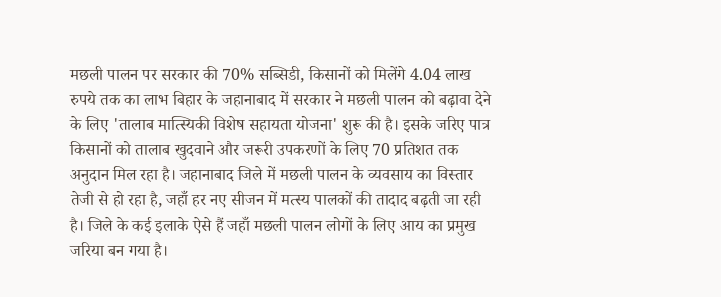मछली पालन पर सरकार की 70% सब्सिडी, किसानों को मिलेंगे 4.04 लाख रुपये तक का लाभ बिहार के जहानाबाद में सरकार ने मछली पालन को बढ़ावा देने के लिए 'तालाब मात्स्यिकी विशेष सहायता योजना' शुरू की है। इसके जरिए पात्र किसानों को तालाब खुदवाने और जरूरी उपकरणों के लिए 70 प्रतिशत तक अनुदान मिल रहा है। जहानाबाद जिले में मछली पालन के व्यवसाय का विस्तार तेजी से हो रहा है, जहाँ हर नए सीजन में मत्स्य पालकों की तादाद बढ़ती जा रही है। जिले के कई इलाके ऐसे हैं जहाँ मछली पालन लोगों के लिए आय का प्रमुख जरिया बन गया है।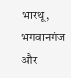भारथू, भगवानगंज और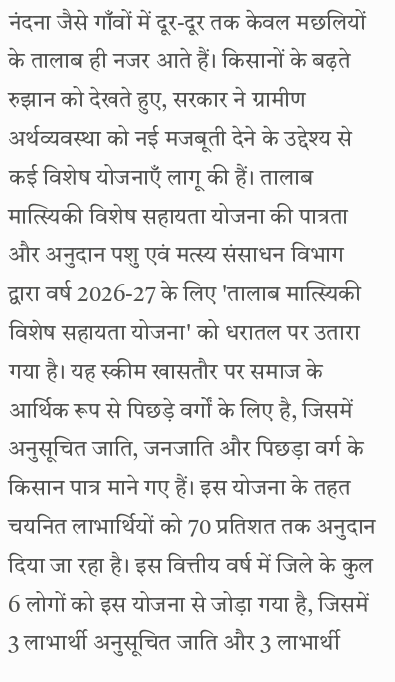नंदना जैसे गाँवों में दूर-दूर तक केवल मछलियों के तालाब ही नजर आते हैं। किसानों के बढ़ते रुझान को देखते हुए, सरकार ने ग्रामीण अर्थव्यवस्था को नई मजबूती देने के उद्देश्य से कई विशेष योजनाएँ लागू की हैं। तालाब मात्स्यिकी विशेष सहायता योजना की पात्रता और अनुदान पशु एवं मत्स्य संसाधन विभाग द्वारा वर्ष 2026-27 के लिए 'तालाब मात्स्यिकी विशेष सहायता योजना' को धरातल पर उतारा गया है। यह स्कीम खासतौर पर समाज के आर्थिक रूप से पिछड़े वर्गों के लिए है, जिसमें अनुसूचित जाति, जनजाति और पिछड़ा वर्ग के किसान पात्र माने गए हैं। इस योजना के तहत चयनित लाभार्थियों को 70 प्रतिशत तक अनुदान दिया जा रहा है। इस वित्तीय वर्ष में जिले के कुल 6 लोगों को इस योजना से जोड़ा गया है, जिसमें 3 लाभार्थी अनुसूचित जाति और 3 लाभार्थी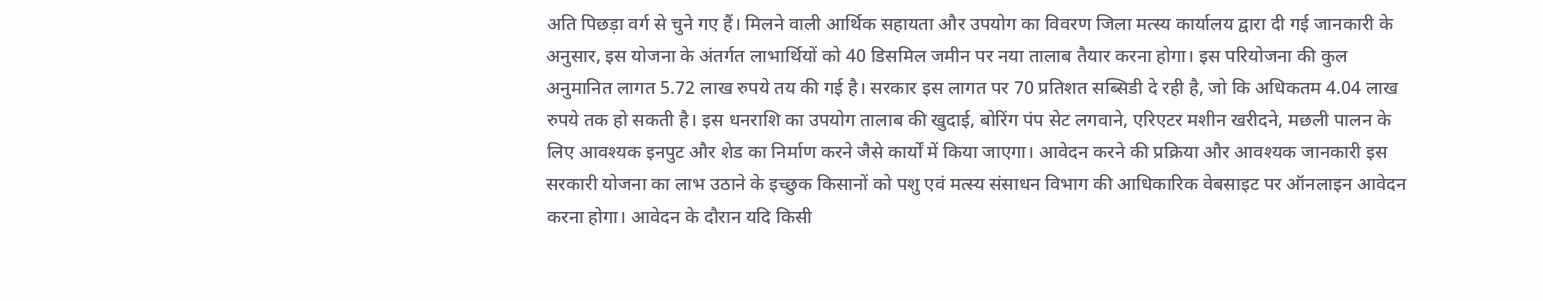अति पिछड़ा वर्ग से चुने गए हैं। मिलने वाली आर्थिक सहायता और उपयोग का विवरण जिला मत्स्य कार्यालय द्वारा दी गई जानकारी के अनुसार, इस योजना के अंतर्गत लाभार्थियों को 40 डिसमिल जमीन पर नया तालाब तैयार करना होगा। इस परियोजना की कुल अनुमानित लागत 5.72 लाख रुपये तय की गई है। सरकार इस लागत पर 70 प्रतिशत सब्सिडी दे रही है, जो कि अधिकतम 4.04 लाख रुपये तक हो सकती है। इस धनराशि का उपयोग तालाब की खुदाई, बोरिंग पंप सेट लगवाने, एरिएटर मशीन खरीदने, मछली पालन के लिए आवश्यक इनपुट और शेड का निर्माण करने जैसे कार्यों में किया जाएगा। आवेदन करने की प्रक्रिया और आवश्यक जानकारी इस सरकारी योजना का लाभ उठाने के इच्छुक किसानों को पशु एवं मत्स्य संसाधन विभाग की आधिकारिक वेबसाइट पर ऑनलाइन आवेदन करना होगा। आवेदन के दौरान यदि किसी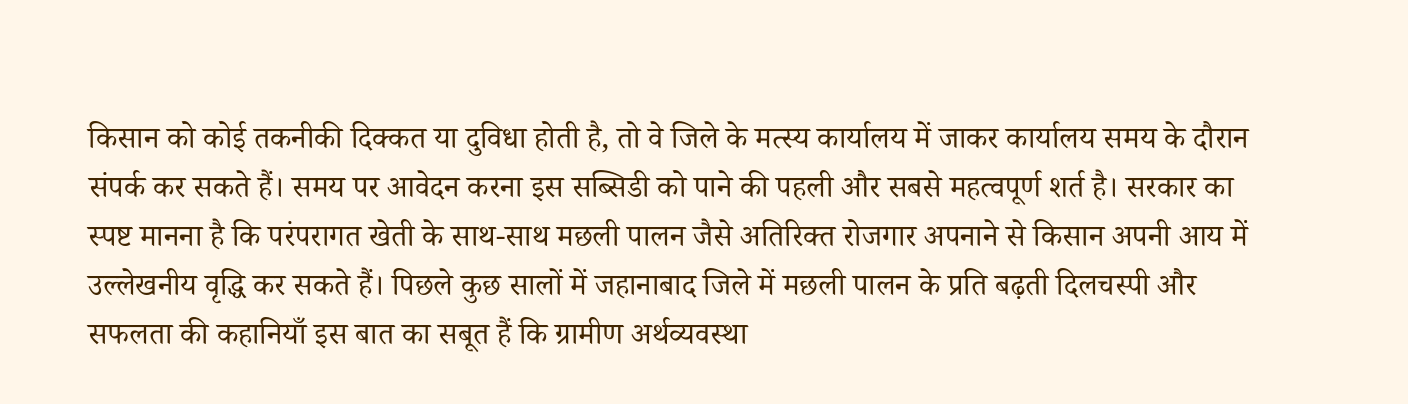किसान को कोई तकनीकी दिक्कत या दुविधा होती है, तो वे जिले के मत्स्य कार्यालय में जाकर कार्यालय समय के दौरान संपर्क कर सकते हैं। समय पर आवेदन करना इस सब्सिडी को पाने की पहली और सबसे महत्वपूर्ण शर्त है। सरकार का स्पष्ट मानना है कि परंपरागत खेती के साथ-साथ मछली पालन जैसे अतिरिक्त रोजगार अपनाने से किसान अपनी आय में उल्लेखनीय वृद्धि कर सकते हैं। पिछले कुछ सालों में जहानाबाद जिले में मछली पालन के प्रति बढ़ती दिलचस्पी और सफलता की कहानियाँ इस बात का सबूत हैं कि ग्रामीण अर्थव्यवस्था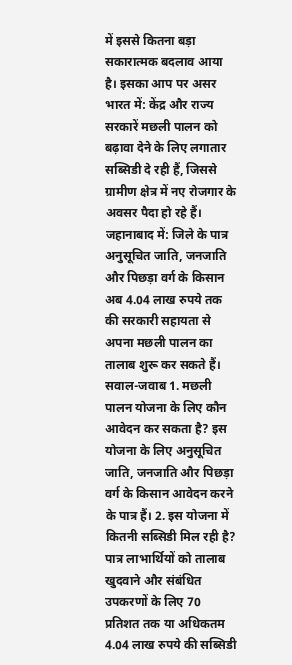में इससे कितना बड़ा सकारात्मक बदलाव आया है। इसका आप पर असर भारत में: केंद्र और राज्य सरकारें मछली पालन को बढ़ावा देने के लिए लगातार सब्सिडी दे रही हैं, जिससे ग्रामीण क्षेत्र में नए रोजगार के अवसर पैदा हो रहे हैं। जहानाबाद में: जिले के पात्र अनुसूचित जाति, जनजाति और पिछड़ा वर्ग के किसान अब 4.04 लाख रुपये तक की सरकारी सहायता से अपना मछली पालन का तालाब शुरू कर सकते हैं। सवाल-जवाब 1. मछली पालन योजना के लिए कौन आवेदन कर सकता है? इस योजना के लिए अनुसूचित जाति, जनजाति और पिछड़ा वर्ग के किसान आवेदन करने के पात्र हैं। 2. इस योजना में कितनी सब्सिडी मिल रही है? पात्र लाभार्थियों को तालाब खुदवाने और संबंधित उपकरणों के लिए 70 प्रतिशत तक या अधिकतम 4.04 लाख रुपये की सब्सिडी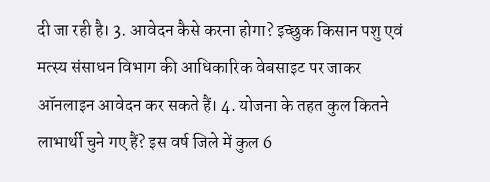दी जा रही है। 3. आवेदन कैसे करना होगा? इच्छुक किसान पशु एवं मत्स्य संसाधन विभाग की आधिकारिक वेबसाइट पर जाकर ऑनलाइन आवेदन कर सकते हैं। 4. योजना के तहत कुल कितने लाभार्थी चुने गए हैं? इस वर्ष जिले में कुल 6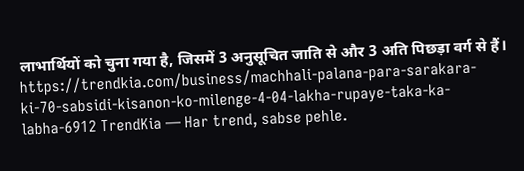लाभार्थियों को चुना गया है, जिसमें 3 अनुसूचित जाति से और 3 अति पिछड़ा वर्ग से हैं। https://trendkia.com/business/machhali-palana-para-sarakara-ki-70-sabsidi-kisanon-ko-milenge-4-04-lakha-rupaye-taka-ka-labha-6912 TrendKia — Har trend, sabse pehle.